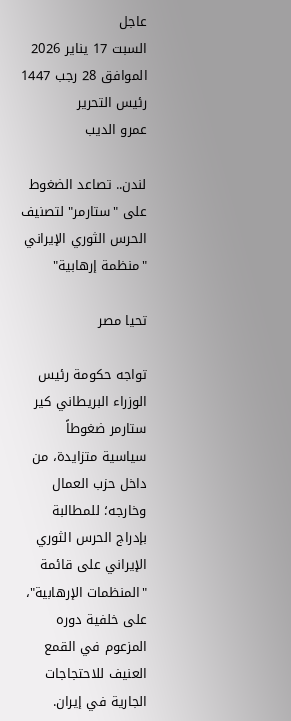عاجل
السبت 17 يناير 2026 الموافق 28 رجب 1447
رئيس التحرير
عمرو الديب

لندن.. تصاعد الضغوط على "ستارمر" لتصنيف الحرس الثوري الإيراني "منظمة إرهابية"

تحيا مصر

تواجه حكومة رئيس الوزراء البريطاني كير ستارمر ضغوطاً سياسية متزايدة، من داخل حزب العمال وخارجه؛ للمطالبة بإدراج الحرس الثوري الإيراني على قائمة "المنظمات الإرهابية"، على خلفية دوره المزعوم في القمع العنيف للاحتجاجات الجارية في إيران.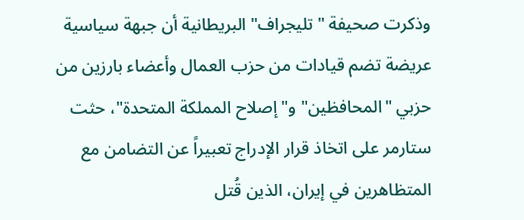وذكرت صحيفة "تليجراف" البريطانية أن جبهة سياسية عريضة تضم قيادات من حزب العمال وأعضاء بارزين من حزبي "المحافظين" و"إصلاح المملكة المتحدة"، حثت ستارمر على اتخاذ قرار الإدراج تعبيراً عن التضامن مع المتظاهرين في إيران، الذين قُتل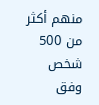منهم أكثر من 500 شخص وفق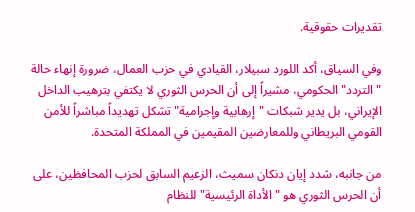تقديرات حقوقية.

وفي السياق، أكد اللورد سبيلار، القيادي في حزب العمال، ضرورة إنهاء حالة "التردد" الحكومي، مشيراً إلى أن الحرس الثوري لا يكتفي بترهيب الداخل الإيراني، بل يدير شبكات "إرهابية وإجرامية" تشكل تهديداً مباشراً للأمن القومي البريطاني وللمعارضين المقيمين في المملكة المتحدة.

من جانبه، شدد إيان دنكان سميث، الزعيم السابق لحزب المحافظين، على أن الحرس الثوري هو "الأداة الرئيسية" للنظام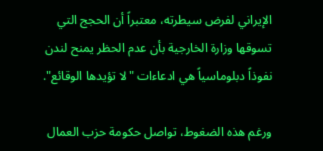الإيراني لفرض سيطرته، معتبراً أن الحجج التي تسوقها وزارة الخارجية بأن عدم الحظر يمنح لندن نفوذاً دبلوماسياً هي ادعاءات "لا تؤيدها الوقائع".

ورغم هذه الضغوط، تواصل حكومة حزب العمال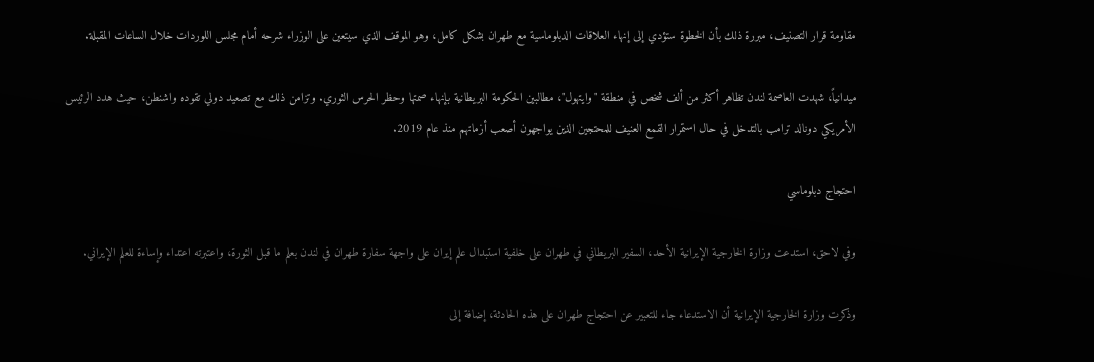مقاومة قرار التصنيف، مبررة ذلك بأن الخطوة ستؤدي إلى إنهاء العلاقات الدبلوماسية مع طهران بشكل كامل، وهو الموقف الذي سيتعين على الوزراء شرحه أمام مجلس اللوردات خلال الساعات المقبلة.

ميدانياً، شهدت العاصمة لندن تظاهر أكثر من ألف شخص في منطقة "وايتهول"، مطالبين الحكومة البريطانية بإنهاء صمتها وحظر الحرس الثوري. وتزامن ذلك مع تصعيد دولي تقوده واشنطن، حيث هدد الرئيس الأمريكي دونالد ترامب بالتدخل في حال استمرار القمع العنيف للمحتجين الذين يواجهون أصعب أزماتهم منذ عام 2019.

احتجاج دبلوماسي

وفي لاحق، استدعت وزارة الخارجية الإيرانية الأحد، السفير البريطاني في طهران على خلفية استبدال علم إيران على واجهة سفارة طهران في لندن بعلم ما قبل الثورة، واعتبرته اعتداء وإساءة للعلم الإيراني.

وذكرت وزارة الخارجية الإيرانية أن الاستدعاء جاء للتعبير عن احتجاج طهران على هذه الحادثة، إضافة إلى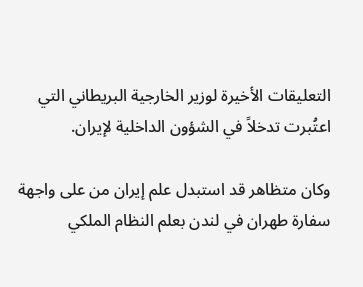التعليقات الأخيرة لوزير الخارجية البريطاني التي اعتُبرت تدخلاً في الشؤون الداخلية لإيران.

وكان متظاهر قد استبدل علم إيران من على واجهة سفارة طهران في لندن بعلم النظام الملكي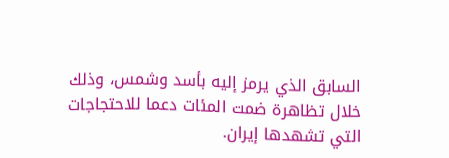السابق الذي يرمز إليه بأسد وشمس، وذلك خلال تظاهرة ضمت المئات دعما للاحتجاجات التي تشهدها إيران.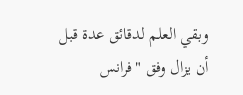وبقي العلم لدقائق عدة قبل أن يزال وفق "فرانس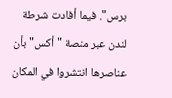برس". فيما أفادت شرطة لندن عبر منصة "أكس" بأن عناصرها انتشروا في المكان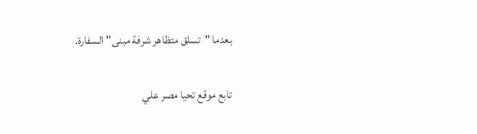بعدما "تسلق متظاهر شرفة مبنى" السفارة.

تابع موقع تحيا مصر علي